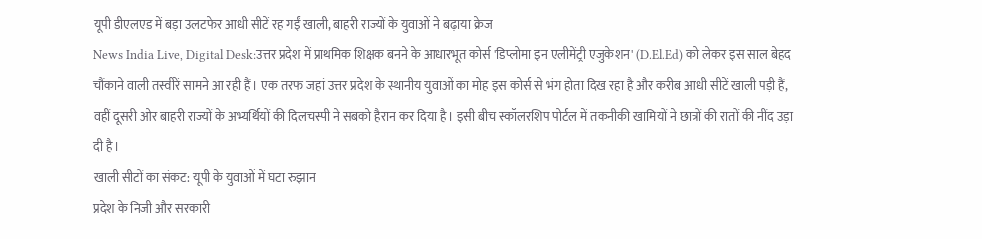यूपी डीएलएड में बड़ा उलटफेर आधी सीटें रह गईं खाली, बाहरी राज्यों के युवाओं ने बढ़ाया क्रेज
News India Live, Digital Desk:उत्तर प्रदेश में प्राथमिक शिक्षक बनने के आधारभूत कोर्स 'डिप्लोमा इन एलीमेंट्री एजुकेशन' (D.El.Ed) को लेकर इस साल बेहद चौंकाने वाली तस्वीरें सामने आ रही हैं। एक तरफ जहां उत्तर प्रदेश के स्थानीय युवाओं का मोह इस कोर्स से भंग होता दिख रहा है और करीब आधी सीटें खाली पड़ी हैं, वहीं दूसरी ओर बाहरी राज्यों के अभ्यर्थियों की दिलचस्पी ने सबको हैरान कर दिया है। इसी बीच स्कॉलरशिप पोर्टल में तकनीकी खामियों ने छात्रों की रातों की नींद उड़ा दी है।
खाली सीटों का संकट: यूपी के युवाओं में घटा रुझान
प्रदेश के निजी और सरकारी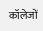कॉलेजों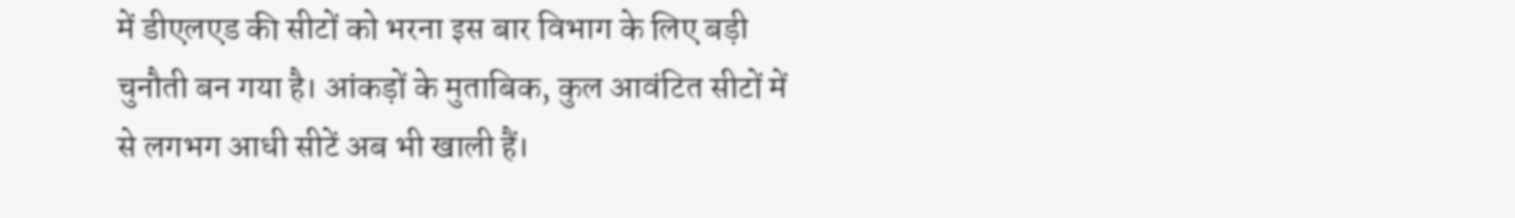में डीएलएड की सीटों को भरना इस बार विभाग के लिए बड़ी चुनौती बन गया है। आंकड़ों के मुताबिक, कुल आवंटित सीटों में से लगभग आधी सीटें अब भी खाली हैं।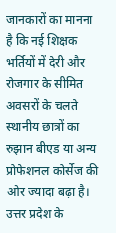जानकारों का मानना है कि नई शिक्षक भर्तियों में देरी और रोजगार के सीमित अवसरों के चलते स्थानीय छात्रों का रुझान बीएड या अन्य प्रोफेशनल कोर्सेज की ओर ज्यादा बढ़ा है। उत्तर प्रदेश के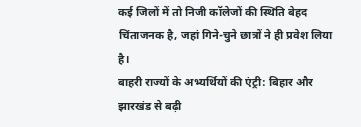कई जिलों में तो निजी कॉलेजों की स्थिति बेहद चिंताजनक है, जहां गिने-चुने छात्रों ने ही प्रवेश लिया है।
बाहरी राज्यों के अभ्यर्थियों की एंट्री: बिहार और झारखंड से बढ़ी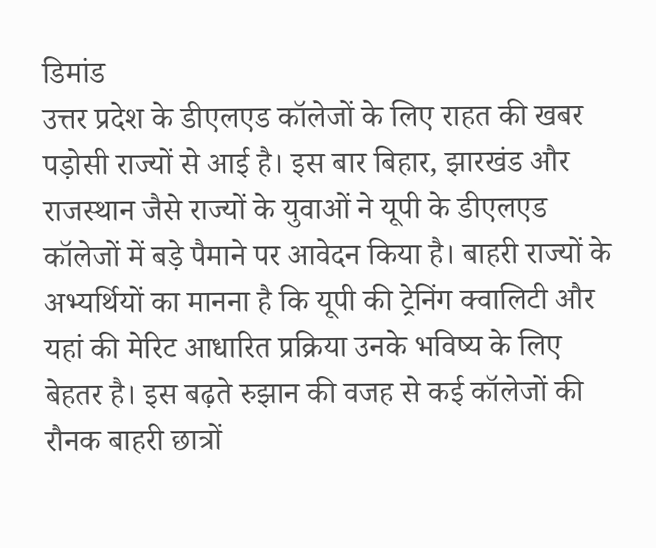डिमांड
उत्तर प्रदेश के डीएलएड कॉलेजों के लिए राहत की खबर पड़ोसी राज्यों से आई है। इस बार बिहार, झारखंड और राजस्थान जैसे राज्यों के युवाओं ने यूपी के डीएलएड कॉलेजों में बड़े पैमाने पर आवेदन किया है। बाहरी राज्यों के अभ्यर्थियों का मानना है कि यूपी की ट्रेनिंग क्वालिटी और यहां की मेरिट आधारित प्रक्रिया उनके भविष्य के लिए बेहतर है। इस बढ़ते रुझान की वजह से कई कॉलेजों की रौनक बाहरी छात्रों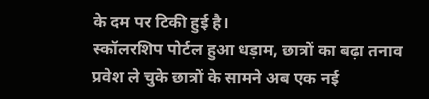के दम पर टिकी हुई है।
स्कॉलरशिप पोर्टल हुआ धड़ाम, छात्रों का बढ़ा तनाव
प्रवेश ले चुके छात्रों के सामने अब एक नई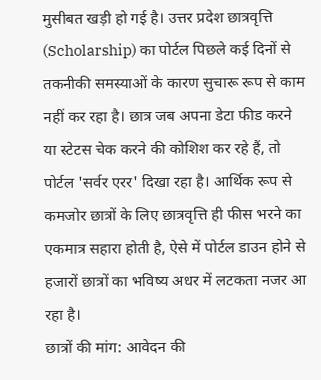मुसीबत खड़ी हो गई है। उत्तर प्रदेश छात्रवृत्ति (Scholarship) का पोर्टल पिछले कई दिनों से तकनीकी समस्याओं के कारण सुचारू रूप से काम नहीं कर रहा है। छात्र जब अपना डेटा फीड करने या स्टेटस चेक करने की कोशिश कर रहे हैं, तो पोर्टल 'सर्वर एरर' दिखा रहा है। आर्थिक रूप से कमजोर छात्रों के लिए छात्रवृत्ति ही फीस भरने का एकमात्र सहारा होती है, ऐसे में पोर्टल डाउन होने से हजारों छात्रों का भविष्य अधर में लटकता नजर आ रहा है।
छात्रों की मांग: आवेदन की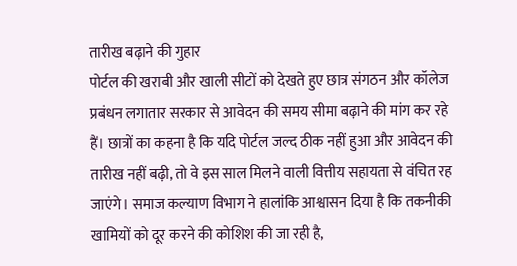तारीख बढ़ाने की गुहार
पोर्टल की खराबी और खाली सीटों को देखते हुए छात्र संगठन और कॉलेज प्रबंधन लगातार सरकार से आवेदन की समय सीमा बढ़ाने की मांग कर रहे हैं। छात्रों का कहना है कि यदि पोर्टल जल्द ठीक नहीं हुआ और आवेदन की तारीख नहीं बढ़ी, तो वे इस साल मिलने वाली वित्तीय सहायता से वंचित रह जाएंगे। समाज कल्याण विभाग ने हालांकि आश्वासन दिया है कि तकनीकी खामियों को दूर करने की कोशिश की जा रही है,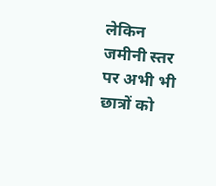लेकिन जमीनी स्तर पर अभी भी छात्रों को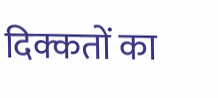दिक्कतों का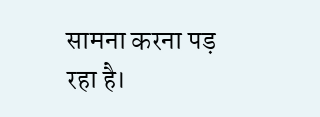सामना करना पड़ रहा है।